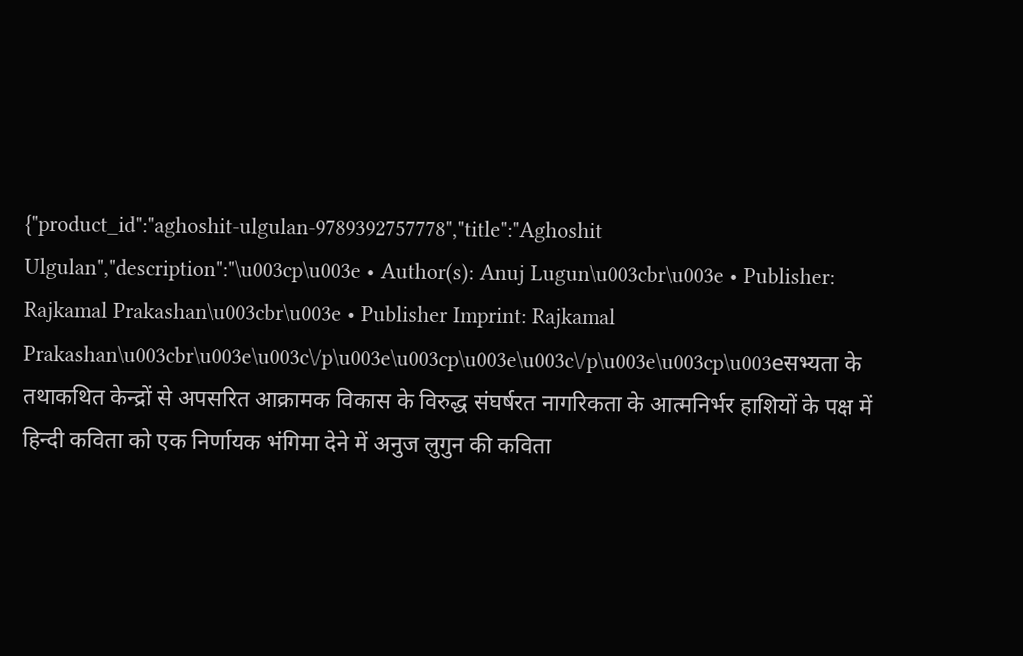{"product_id":"aghoshit-ulgulan-9789392757778","title":"Aghoshit Ulgulan","description":"\u003cp\u003e • Author(s): Anuj Lugun\u003cbr\u003e • Publisher: Rajkamal Prakashan\u003cbr\u003e • Publisher Imprint: Rajkamal Prakashan\u003cbr\u003e\u003c\/p\u003e\u003cp\u003e\u003c\/p\u003e\u003cp\u003eसभ्यता के तथाकथित केन्द्रों से अपसरित आक्रामक विकास के विरुद्ध संघर्षरत नागरिकता के आत्मनिर्भर हाशियों के पक्ष में हिन्दी कविता को एक निर्णायक भंगिमा देने में अनुज लुगुन की कविता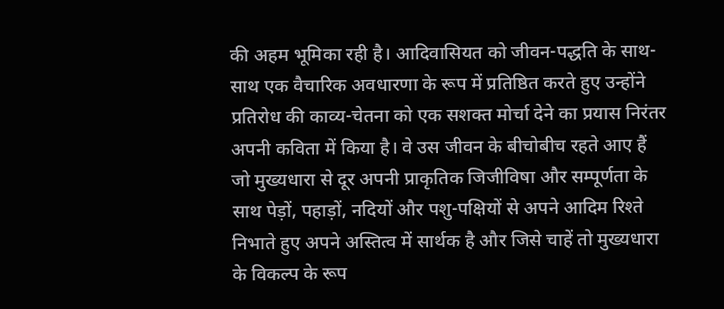की अहम भूमिका रही है। आदिवासियत को जीवन-पद्धति के साथ-साथ एक वैचारिक अवधारणा के रूप में प्रतिष्ठित करते हुए उन्होंने प्रतिरोध की काव्य-चेतना को एक सशक्त मोर्चा देने का प्रयास निरंतर अपनी कविता में किया है। वे उस जीवन के बीचोबीच रहते आए हैं जो मुख्यधारा से दूर अपनी प्राकृतिक जिजीविषा और सम्पूर्णता के साथ पेड़ों, पहाड़ों, नदियों और पशु-पक्षियों से अपने आदिम रिश्ते निभाते हुए अपने अस्तित्व में सार्थक है और जिसे चाहें तो मुख्यधारा के विकल्प के रूप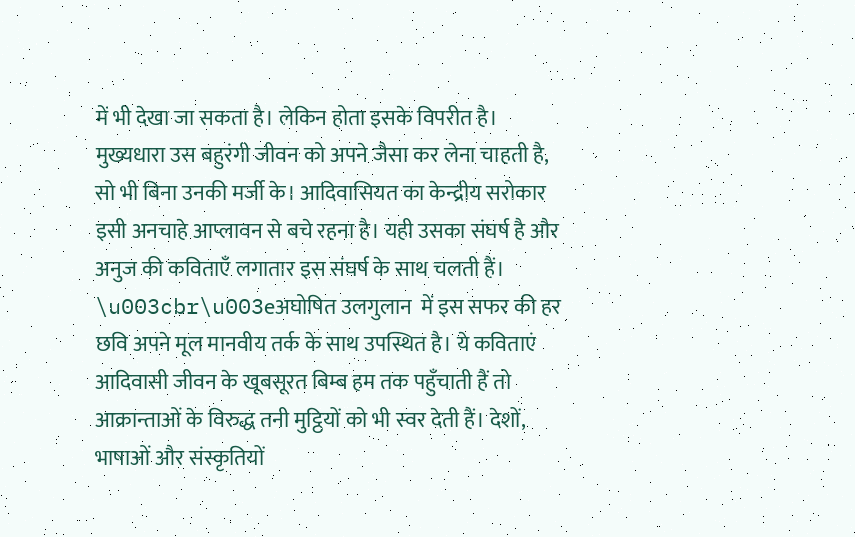में भी देखा जा सकता है। लेकिन होता इसके विपरीत है। मुख्यधारा उस बहुरंगी जीवन को अपने जैसा कर लेना चाहती है, सो भी बिना उनकी मर्जी के। आदिवासियत का केन्द्रीय सरोकार इसी अनचाहे आप्लावन से बचे रहना है। यही उसका संघर्ष है और अनुज की कविताएँ लगातार इस संघर्ष के साथ चलती हैं।   \u003cbr\u003eअघोषित उलगुलान  में इस सफर की हर छवि अपने मूल मानवीय तर्क के साथ उपस्थित है। ये कविताएं आदिवासी जीवन के खूबसूरत बिम्ब हम तक पहुँचाती हैं तो आक्रान्ताओं के विरुद्ध तनी मुट्ठियों को भी स्वर देती हैं। देशों, भाषाओं और संस्कृतियों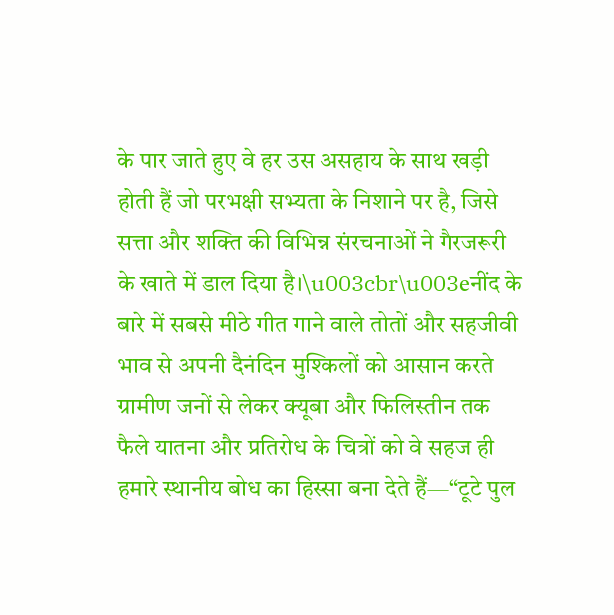के पार जाते हुए वे हर उस असहाय के साथ खड़ी होती हैं जो परभक्षी सभ्यता के निशाने पर है, जिसे सत्ता और शक्ति की विभिन्न संरचनाओं ने गैरजरूरी के खाते में डाल दिया है।\u003cbr\u003eनींद के बारे में सबसे मीठे गीत गाने वाले तोतों और सहजीवी भाव से अपनी दैनंदिन मुश्किलों को आसान करते ग्रामीण जनों से लेकर क्यूबा और फिलिस्तीन तक फैले यातना और प्रतिरोध के चित्रों को वे सहज ही हमारे स्थानीय बोध का हिस्सा बना देते हैं—“टूटे पुल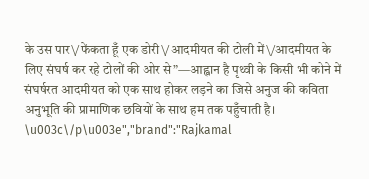के उस पार\/फेंकता हूँ एक डोरी\/आदमीयत की टोली में\/आदमीयत के लिए संघर्ष कर रहे टोलों की ओर से”—आह्वान है पृथ्वी के किसी भी कोने में संघर्षरत आदमीयत को एक साथ होकर लड़ने का जिसे अनुज की कविता अनुभूति की प्रामाणिक छवियों के साथ हम तक पहुँचाती है। \u003c\/p\u003e","brand":"Rajkamal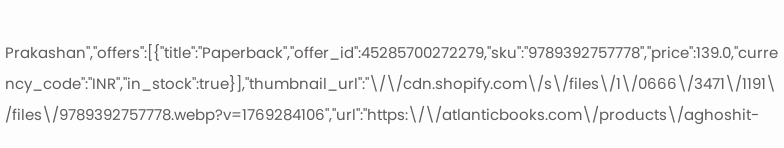Prakashan","offers":[{"title":"Paperback","offer_id":45285700272279,"sku":"9789392757778","price":139.0,"currency_code":"INR","in_stock":true}],"thumbnail_url":"\/\/cdn.shopify.com\/s\/files\/1\/0666\/3471\/1191\/files\/9789392757778.webp?v=1769284106","url":"https:\/\/atlanticbooks.com\/products\/aghoshit-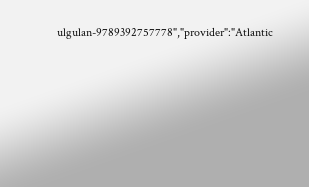ulgulan-9789392757778","provider":"Atlantic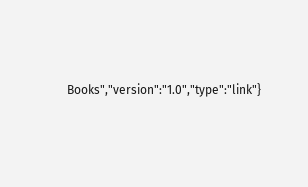Books","version":"1.0","type":"link"}